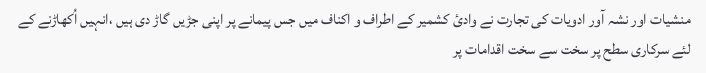منشیات اور نشہ آور ادویات کی تجارت نے وادیٔ کشمیر کے اطراف و اکناف میں جس پیمانے پر اپنی جڑیں گاڑ دی ہیں ،انہیں اُکھاڑنے کے لئے سرکاری سطح پر سخت سے سخت اقدامات پر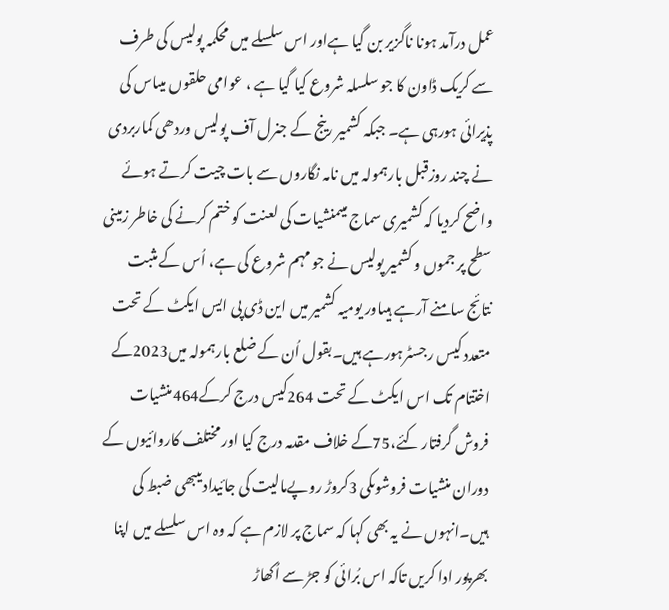عمل درآمد ہونا ناگزیر بن گیا ہےاور اس سلسلے میں محکمہ پولیس کی طرف سے کریک ڈاون کا جو سلسلہ شروع کیا گیا ہے ، عوامی حلقوں میںاس کی پذیرائی ہورہی ہے۔ جبکہ کشمیر رینج کے جنرل آف پولیس وردھی کماربردی نے چند روزقبل بارہمولہ میں نامہ نگاروں سے بات چیت کرتے ہوئے واضح کردیا کہ کشمیری سماج میںمنشیات کی لعنت کو ختم کرنے کی خاطر زمینی سطح پر جموں و کشمیر پولیس نے جو مہم شروع کی ہے، اُس کے مثبت نتائج سامنے آرہے ہیںاور یومیہ کشمیر میں این ڈی پی ایس ایکٹ کے تحت متعدد کیس رجسٹرہورہے ہیں۔بقول اُن کے ضلع بارہمولہ میں2023کے اختتام تک اس ایکٹ کے تحت 264کیس درج کرکے464منشیات فروش گرفتار کئے،75کے خلاف مقدمہ درج کیا اور مختلف کاروائیوں کے دوران منشیات فروشوںکی 3کروڑ روپےمالیت کی جائیدادیںبھی ضبط کی ہیں۔انہوں نے یہ بھی کہا کہ سماج پر لازم ہے کہ وہ اس سلسلے میں اپنا بھرپور ادا کریں تاکہ اس بُرائی کو جڑ سے اُکھاڑ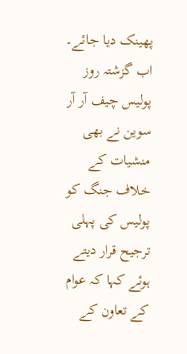پھینک دیا جائے۔
اب گزشتہ روز پولیس چیف آر آر سوین نے بھی منشیات کے خلاف جنگ کو پولیس کی پہلی ترجیح قرار دیتے ہوئے کہا کہ عوام کے تعاون کے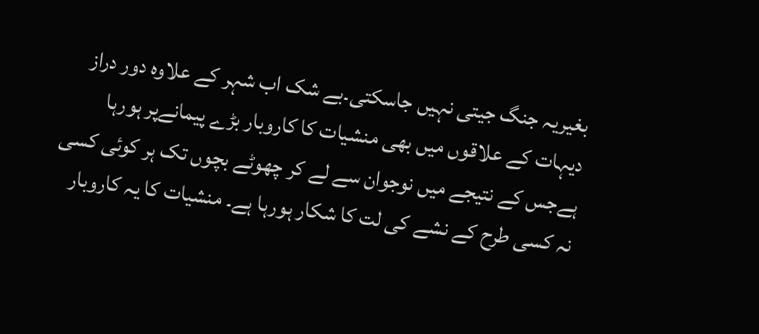بغیریہ جنگ جیتی نہیں جاسکتی۔بے شک اب شہر کے علاوہ دور دراز دیہات کے علاقوں میں بھی منشیات کا کاروبار بڑے پیمانےپر ہورہا ہےجس کے نتیجے میں نوجوان سے لے کر چھوٹے بچوں تک ہر کوئی کسی نہ کسی طرح کے نشے کی لت کا شکار ہورہا ہے۔ منشیات کا یہ کاروبار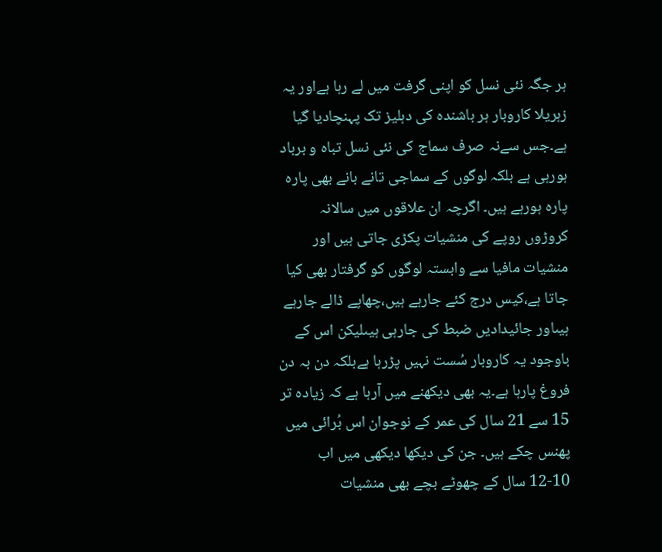ہر جگہ نئی نسل کو اپنی گرفت میں لے رہا ہےاور یہ زہریلا کاروبار ہر باشندہ کی دہلیز تک پہنچادیا گیا ہے۔جس سےنہ صرف سماج کی نئی نسل تباہ و برباد ہورہی ہے بلکہ لوگوں کے سماجی تانے بانے بھی پارہ پارہ ہورہے ہیں۔ اگرچہ ان علاقوں میں سالانہ کروڑوں روپے کی منشیات پکڑی جاتی ہیں اور منشیات مافیا سے وابستہ لوگوں کو گرفتار بھی کیا جاتا ہے،کیس درج کئے جارہے ہیں،چھاپے ڈالے جارہے ہیںاور جائیدادیں ضبط کی جارہی ہیںلیکن اس کے باوجود یہ کاروبار سُست نہیں پڑرہا ہےبلکہ دن بہ دن فروغ پارہا ہے۔یہ بھی دیکھنے میں آرہا ہے کہ زیادہ تر 15 سے 21 سال کی عمر کے نوجوان اس بُرائی میں پھنس چکے ہیں۔ جن کی دیکھا دیکھی میں اب 10-12 سال کے چھوٹے بچے بھی منشیات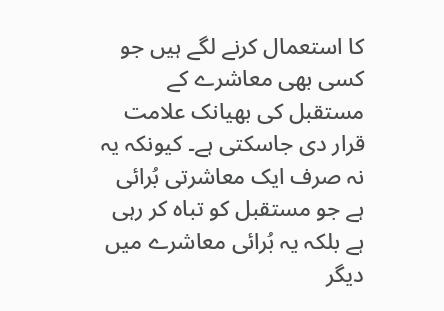کا استعمال کرنے لگے ہیں جو کسی بھی معاشرے کے مستقبل کی بھیانک علامت قرار دی جاسکتی ہے۔ کیونکہ یہ نہ صرف ایک معاشرتی بُرائی ہے جو مستقبل کو تباہ کر رہی ہے بلکہ یہ بُرائی معاشرے میں دیگر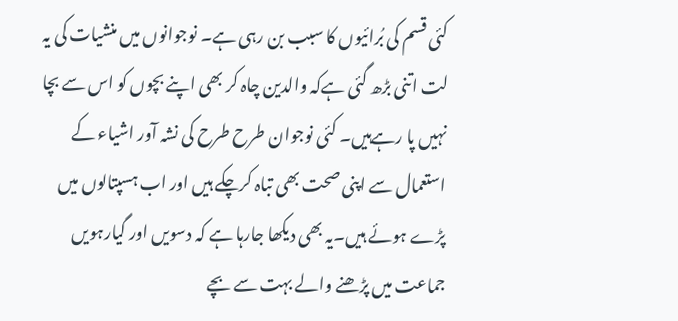کئی قسم کی بُرائیوں کا سبب بن رہی ہے۔ نوجوانوں میں منشیات کی یہ لت اتنی بڑھ گئی ہےکہ والدین چاہ کر بھی اپنے بچوں کو اس سے بچا نہیں پا رہےہیں۔ کئی نوجوان طرح طرح کی نشہ آور اشیاء کے استعمال سے اپنی صحت بھی تباہ کرچکے ہیں اور اب ہسپتالوں میں پڑے ہوئے ہیں۔یہ بھی دیکھا جارہا ہے کہ دسویں اور گیارہویں جماعت میں پڑھنے والے بہت سے بچے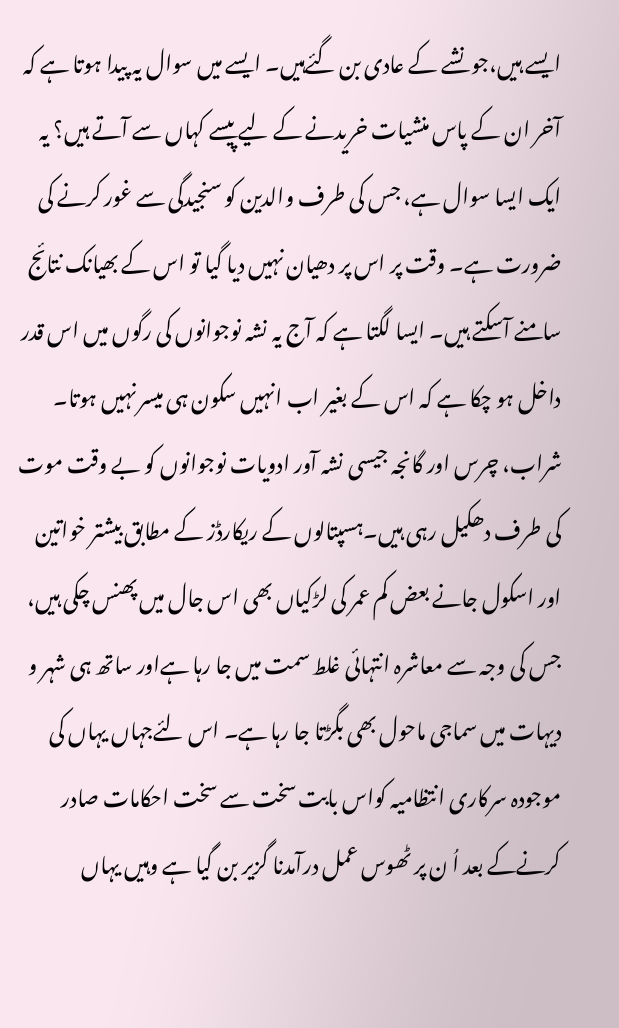ایسے ہیں،جو نشے کے عادی بن گئےہیں۔ ایسے میں سوال یہ پیدا ہوتا ہے کہ آخر ان کے پاس منشیات خریدنے کے لیے پیسے کہاں سے آتے ہیں؟ یہ ایک ایسا سوال ہے، جس کی طرف والدین کو سنجیدگی سے غور کرنے کی ضرورت ہے۔ وقت پر اس پر دھیان نہیں دیا گیا تو اس کے بھیانک نتائج سامنے آسکتے ہیں۔ ایسا لگتا ہے کہ آج یہ نشہ نوجوانوں کی رگوں میں اس قدر داخل ہو چکا ہے کہ اس کے بغیر اب انہیں سکون ہی میسر نہیں ہوتا۔ شراب، چرس اور گانجہ جیسی نشہ آور ادویات نوجوانوں کو بے وقت موت کی طرف دھکیل رہی ہیں۔ہسپتالوں کے ریکارڈز کے مطابق بیشتر خواتین اور اسکول جانے بعض کم عمر کی لڑکیاں بھی اس جال میں پھنس چکی ہیں، جس کی وجہ سے معاشرہ انتہائی غلط سمت میں جا رہا ہےاور ساتھ ہی شہر و دیہات میں سماجی ماحول بھی بگڑتا جا رہا ہے۔ اس لئےجہاں یہاں کی موجودہ سرکاری انتظامیہ کواس بابت سخت سے سخت احکامات صادر کرنےکے بعد اُ ن پر ٹھوس عمل درآمدنا گزیر بن گیا ہے وہیں یہاں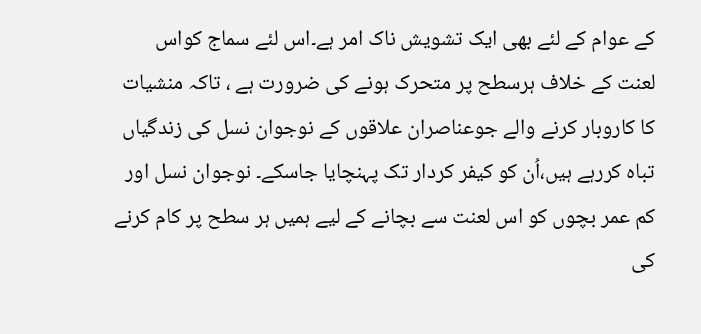کے عوام کے لئے بھی ایک تشویش ناک امر ہے۔اس لئے سماج کواس لعنت کے خلاف ہرسطح پر متحرک ہونے کی ضرورت ہے ، تاکہ منشیات کا کاروبار کرنے والے جوعناصران علاقوں کے نوجوان نسل کی زندگیاں تباہ کررہے ہیں،اُن کو کیفر کردار تک پہنچایا جاسکے۔ نوجوان نسل اور کم عمر بچوں کو اس لعنت سے بچانے کے لیے ہمیں ہر سطح پر کام کرنے کی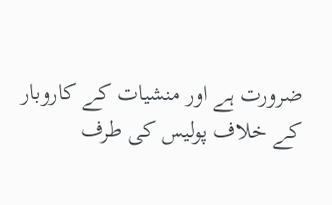ضرورت ہے اور منشیات کے کاروبار کے خلاف پولیس کی طرف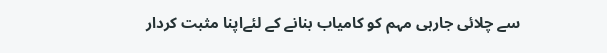سے چلائی جارہی مہم کو کامیاب بنانے کے لئےاپنا مثبت کردار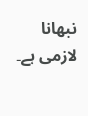نبھانا لازمی ہے۔